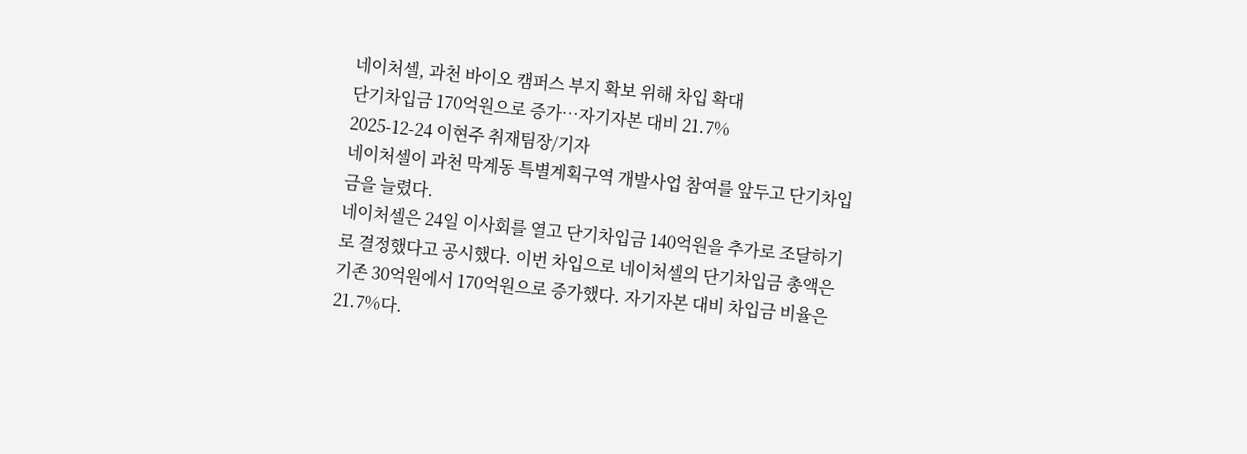네이처셀, 과천 바이오 캠퍼스 부지 확보 위해 차입 확대
단기차입금 170억원으로 증가…자기자본 대비 21.7%
2025-12-24 이현주 취재팀장/기자
네이처셀이 과천 막계동 특별계획구역 개발사업 참여를 앞두고 단기차입금을 늘렸다.
네이처셀은 24일 이사회를 열고 단기차입금 140억원을 추가로 조달하기로 결정했다고 공시했다. 이번 차입으로 네이처셀의 단기차입금 총액은 기존 30억원에서 170억원으로 증가했다. 자기자본 대비 차입금 비율은 21.7%다.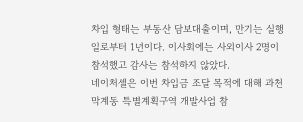차입 형태는 부동산 담보대출이며, 만기는 실행일로부터 1년이다. 이사회에는 사외이사 2명이 참석했고 감사는 참석하지 않았다.
네이처셀은 이번 차입금 조달 목적에 대해 과천 막계동 특별계획구역 개발사업 참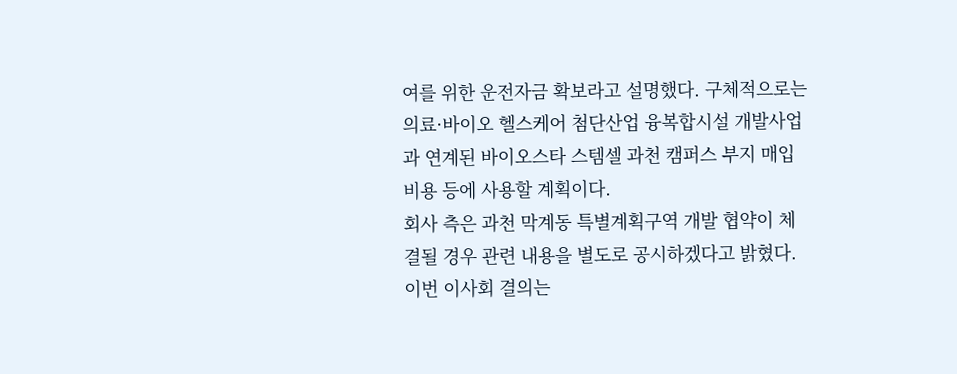여를 위한 운전자금 확보라고 설명했다. 구체적으로는 의료·바이오 헬스케어 첨단산업 융복합시설 개발사업과 연계된 바이오스타 스템셀 과천 캠퍼스 부지 매입 비용 등에 사용할 계획이다.
회사 측은 과천 막계동 특별계획구역 개발 협약이 체결될 경우 관련 내용을 별도로 공시하겠다고 밝혔다. 이번 이사회 결의는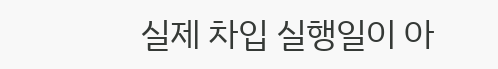실제 차입 실행일이 아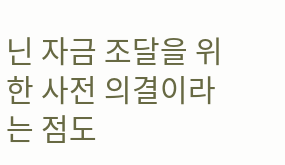닌 자금 조달을 위한 사전 의결이라는 점도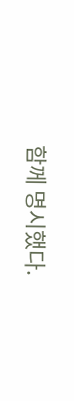함께 명시했다.